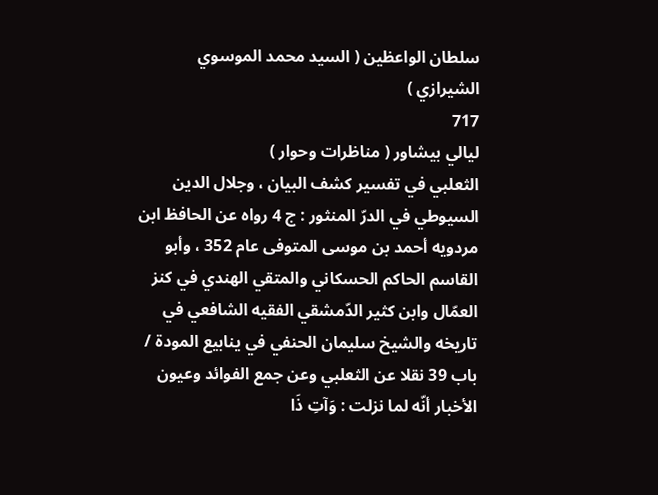سلطان الواعظين ( السيد محمد الموسوي الشيرازي )
717
ليالي بيشاور ( مناظرات وحوار )
الثعلبي في تفسير كشف البيان ، وجلال الدين السيوطي في الدرّ المنثور : ج 4 رواه عن الحافظ ابن مردويه أحمد بن موسى المتوفى عام 352 ، وأبو القاسم الحاكم الحسكاني والمتقي الهندي في كنز العمّال وابن كثير الدّمشقي الفقيه الشافعي في تاريخه والشيخ سليمان الحنفي في ينابيع المودة / باب 39 نقلا عن الثعلبي وعن جمع الفوائد وعيون الأخبار أنّه لما نزلت : وَآتِ ذَا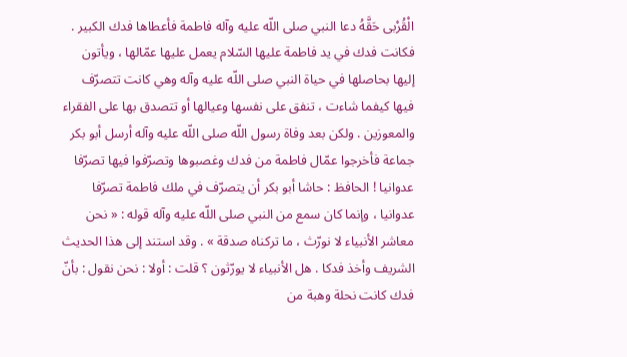الْقُرْبى حَقَّهُ دعا النبي صلى اللّه عليه وآله فاطمة فأعطاها فدك الكبير . فكانت فدك في يد فاطمة عليها السّلام يعمل عليها عمّالها ، ويأتون إليها بحاصلها في حياة النبي صلى اللّه عليه وآله وهي كانت تتصرّف فيها كيفما شاءت ، تنفق على نفسها وعيالها أو تتصدق بها على الفقراء والمعوزين . ولكن بعد وفاة رسول اللّه صلى اللّه عليه وآله أرسل أبو بكر جماعة فأخرجوا عمّال فاطمة من فدك وغصبوها وتصرّفوا فيها تصرّفا عدوانيا ! الحافظ : حاشا أبو بكر أن يتصرّف في ملك فاطمة تصرّفا عدوانيا ، وإنما كان سمع من النبي صلى اللّه عليه وآله قوله : « نحن معاشر الأنبياء لا نورّث ، ما تركناه صدقة » . وقد استند إلى هذا الحديث الشريف وأخذ فدكا . هل الأنبياء لا يورّثون ؟ قلت : أولا : نحن نقول : بأنّ فدك كانت نحلة وهبة من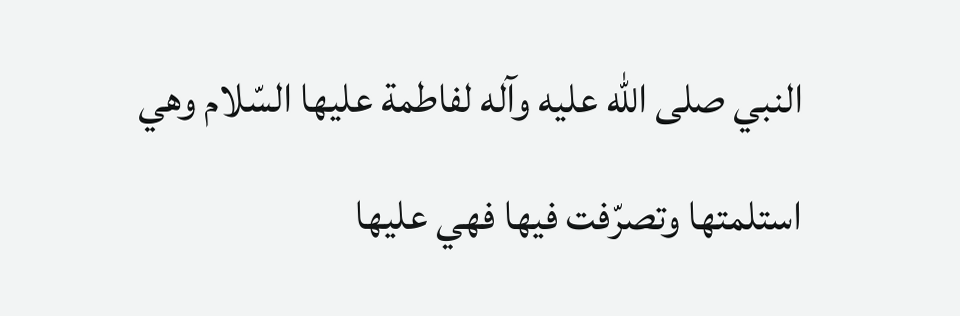النبي صلى اللّه عليه وآله لفاطمة عليها السّلام وهي استلمتها وتصرّفت فيها فهي عليها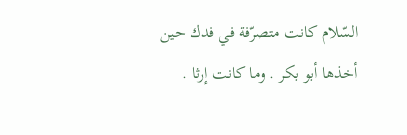السّلام كانت متصرّفة في فدك حين أخذها أبو بكر . وما كانت إرثا .